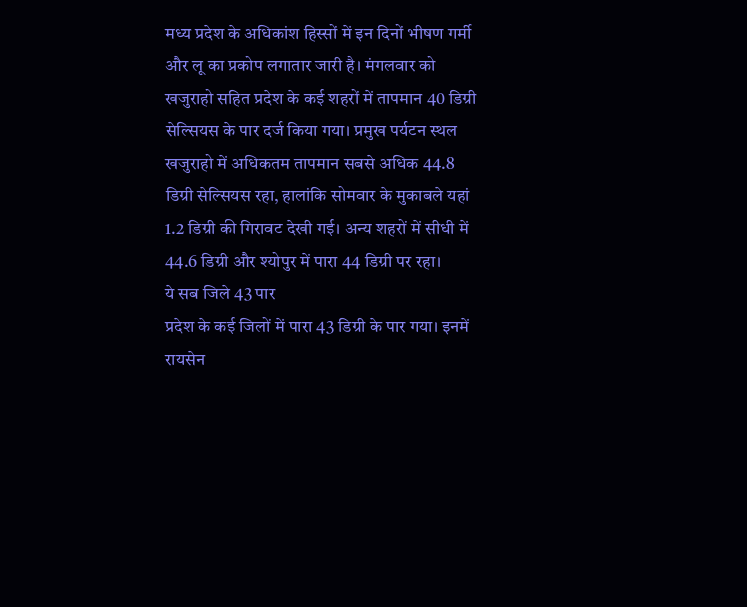मध्य प्रदेश के अधिकांश हिस्सों में इन दिनों भीषण गर्मी और लू का प्रकोप लगातार जारी है। मंगलवार को खजुराहो सहित प्रदेश के कई शहरों में तापमान 40 डिग्री सेल्सियस के पार दर्ज किया गया। प्रमुख पर्यटन स्थल खजुराहो में अधिकतम तापमान सबसे अधिक 44.8 डिग्री सेल्सियस रहा, हालांकि सोमवार के मुकाबले यहां 1.2 डिग्री की गिरावट देखी गई। अन्य शहरों में सीधी में 44.6 डिग्री और श्योपुर में पारा 44 डिग्री पर रहा।
ये सब जिले 43 पार
प्रदेश के कई जिलों में पारा 43 डिग्री के पार गया। इनमें रायसेन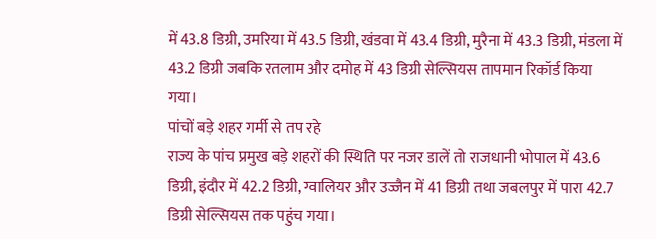में 43.8 डिग्री, उमरिया में 43.5 डिग्री, खंडवा में 43.4 डिग्री, मुरैना में 43.3 डिग्री, मंडला में 43.2 डिग्री जबकि रतलाम और दमोह में 43 डिग्री सेल्सियस तापमान रिकॉर्ड किया गया।
पांचों बड़े शहर गर्मी से तप रहे
राज्य के पांच प्रमुख बड़े शहरों की स्थिति पर नजर डालें तो राजधानी भोपाल में 43.6 डिग्री, इंदौर में 42.2 डिग्री, ग्वालियर और उज्जैन में 41 डिग्री तथा जबलपुर में पारा 42.7 डिग्री सेल्सियस तक पहुंच गया।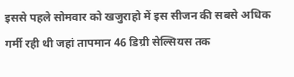इससे पहले सोमवार को खजुराहो में इस सीजन की सबसे अधिक गर्मी रही थी जहां तापमान 46 डिग्री सेल्सियस तक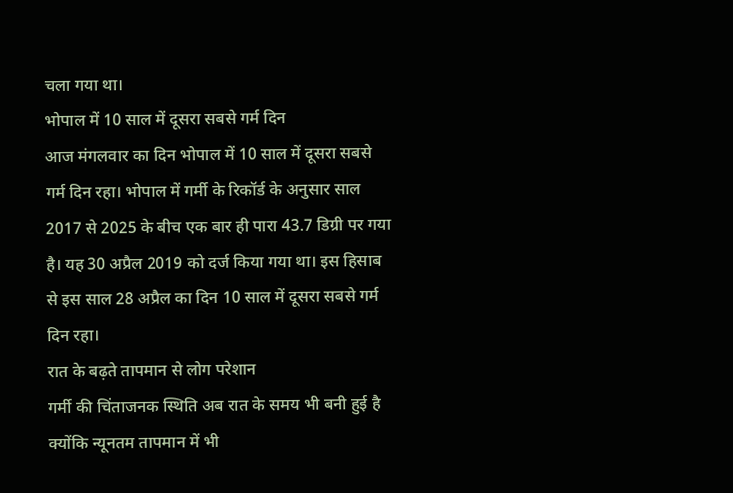चला गया था।
भोपाल में 10 साल में दूसरा सबसे गर्म दिन
आज मंगलवार का दिन भोपाल में 10 साल में दूसरा सबसे गर्म दिन रहा। भोपाल में गर्मी के रिकॉर्ड के अनुसार साल 2017 से 2025 के बीच एक बार ही पारा 43.7 डिग्री पर गया है। यह 30 अप्रैल 2019 को दर्ज किया गया था। इस हिसाब से इस साल 28 अप्रैल का दिन 10 साल में दूसरा सबसे गर्म दिन रहा।
रात के बढ़ते तापमान से लोग परेशान
गर्मी की चिंताजनक स्थिति अब रात के समय भी बनी हुई है क्योंकि न्यूनतम तापमान में भी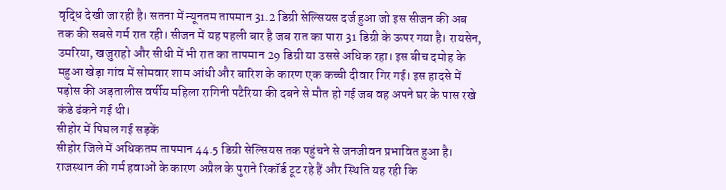वृद्धि देखी जा रही है। सतना में न्यूनतम तापमान 31.2 डिग्री सेल्सियस दर्ज हुआ जो इस सीजन की अब तक की सबसे गर्म रात रही। सीजन में यह पहली बार है जब रात का पारा 31 डिग्री के ऊपर गया है। रायसेन, उमरिया, खजुराहो और सीधी में भी रात का तापमान 29 डिग्री या उससे अधिक रहा। इस बीच दमोह के महुआ खेड़ा गांव में सोमवार शाम आंधी और बारिश के कारण एक कच्ची दीवार गिर गई। इस हादसे में पड़ोस की अड़तालीस वर्षीय महिला रागिनी पटैरिया की दबने से मौत हो गई जब वह अपने घर के पास रखे कंडे ढंकने गई थी।
सीहोर में पिघल गई सड़कें
सीहोर जिले में अधिकतम तापमान 44.5 डिग्री सेल्सियस तक पहुंचने से जनजीवन प्रभावित हुआ है। राजस्थान की गर्म हवाओं के कारण अप्रैल के पुराने रिकॉर्ड टूट रहे हैं और स्थिति यह रही कि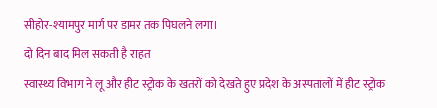सीहोर-श्यामपुर मार्ग पर डामर तक पिघलने लगा।
दो दिन बाद मिल सकती है राहत
स्वास्थ्य विभाग ने लू और हीट स्ट्रोक के खतरों को देखते हुए प्रदेश के अस्पतालों में हीट स्ट्रोक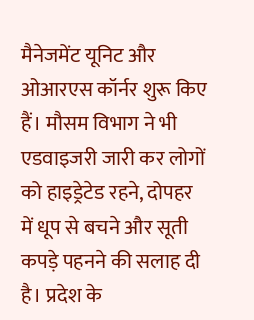मैनेजमेंट यूनिट और ओआरएस कॉर्नर शुरू किए हैं। मौसम विभाग ने भी एडवाइजरी जारी कर लोगों को हाइड्रेटेड रहने, दोपहर में धूप से बचने और सूती कपड़े पहनने की सलाह दी है। प्रदेश के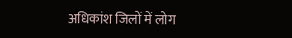अधिकांश जिलों में लोग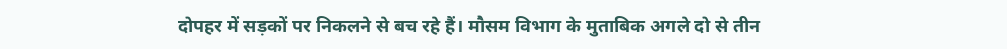दोपहर में सड़कों पर निकलने से बच रहे हैं। मौसम विभाग के मुताबिक अगले दो से तीन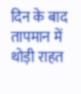दिन के बाद तापमान में थोड़ी राहत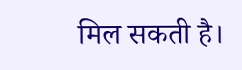मिल सकती है।